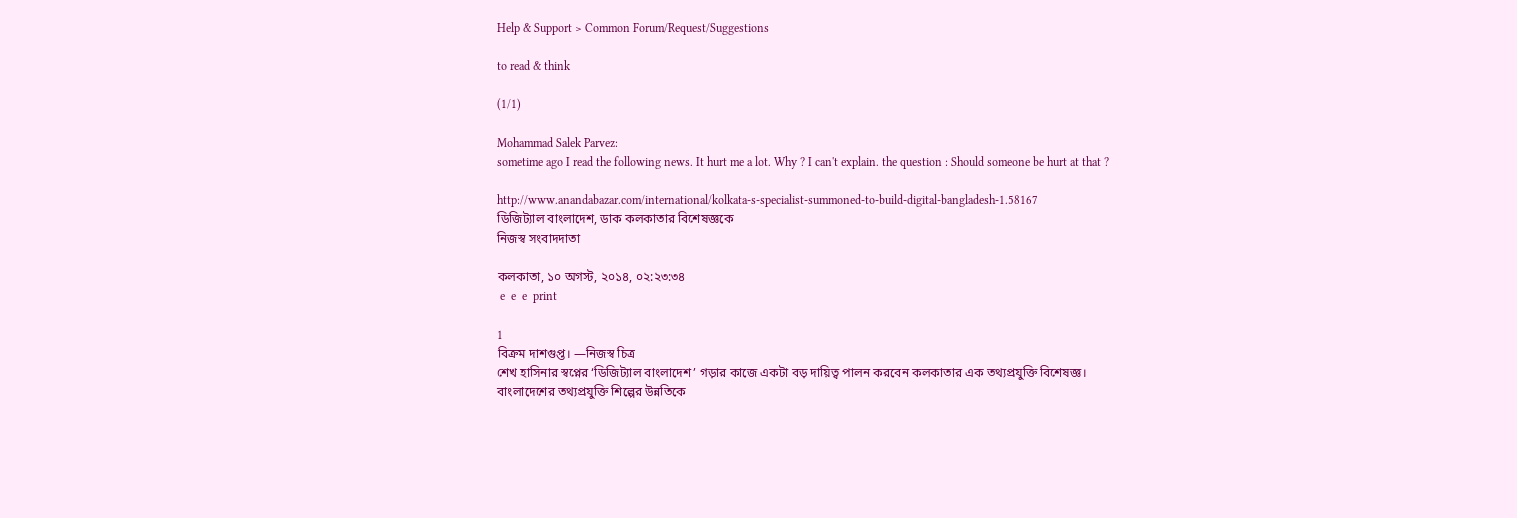Help & Support > Common Forum/Request/Suggestions

to read & think

(1/1)

Mohammad Salek Parvez:
sometime ago I read the following news. It hurt me a lot. Why ? I can't explain. the question : Should someone be hurt at that ?

http://www.anandabazar.com/international/kolkata-s-specialist-summoned-to-build-digital-bangladesh-1.58167
ডিজিট্যাল বাংলাদেশ, ডাক কলকাতার বিশেষজ্ঞকে
নিজস্ব সংবাদদাতা

কলকাতা, ১০ অগস্ট, ২০১৪, ০২:২৩:৩৪
 e  e  e  print

1
বিক্রম দাশগুপ্ত। —নিজস্ব চিত্র
শেখ হাসিনার স্বপ্নের ‘ডিজিট্যাল বাংলাদেশ’ গড়ার কাজে একটা বড় দায়িত্ব পালন করবেন কলকাতার এক তথ্যপ্রযুক্তি বিশেষজ্ঞ।
বাংলাদেশের তথ্যপ্রযুক্তি শিল্পের উন্নতিকে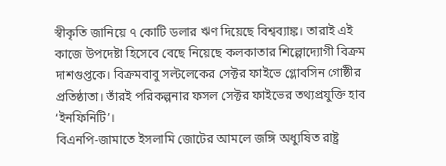স্বীকৃতি জানিয়ে ৭ কোটি ডলার ঋণ দিয়েছে বিশ্বব্যাঙ্ক। তারাই এই কাজে উপদেষ্টা হিসেবে বেছে নিয়েছে কলকাতার শিল্পোদ্যোগী বিক্রম দাশগুপ্তকে। বিক্রমবাবু সল্টলেকের সেক্টর ফাইভে গ্লোবসিন গোষ্ঠীর প্রতিষ্ঠাতা। তাঁরই পরিকল্পনার ফসল সেক্টর ফাইভের তথ্যপ্রযুক্তি হাব ‘ইনফিনিটি’।
বিএনপি-জামাতে ইসলামি জোটের আমলে জঙ্গি অধ্যুষিত রাষ্ট্র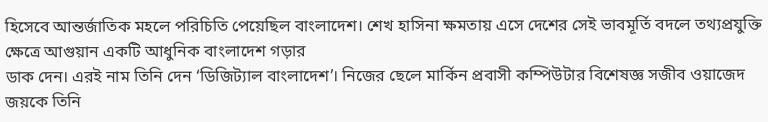হিসেবে আন্তর্জাতিক মহলে পরিচিতি পেয়েছিল বাংলাদেশ। শেখ হাসিনা ক্ষমতায় এসে দেশের সেই ভাবমূর্তি বদলে তথ্যপ্রযুক্তি ক্ষেত্রে আগুয়ান একটি আধুনিক বাংলাদেশ গড়ার
ডাক দেন। এরই নাম তিনি দেন ‘ডিজিট্যাল বাংলাদেশ’। নিজের ছেলে মার্কিন প্রবাসী কম্পিউটার বিশেষজ্ঞ সজীব ওয়াজেদ জয়কে তিনি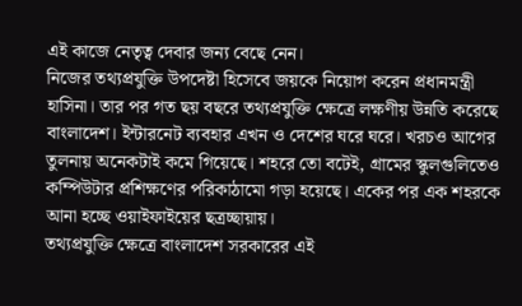এই কাজে নেতৃত্ব দেবার জন্য বেছে নেন।
নিজের তথ্যপ্রযুক্তি উপদেষ্টা হিসেবে জয়কে নিয়োগ করেন প্রধানমন্ত্রী হাসিনা। তার পর গত ছয় বছরে তথ্যপ্রযুক্তি ক্ষেত্রে লক্ষণীয় উন্নতি করেছে বাংলাদেশ। ইন্টারনেট ব্যবহার এখন ও দেশের ঘরে ঘরে। খরচও আগের তুলনায় অনেকটাই কমে গিয়েছে। শহরে তো বটেই, গ্রামের স্কুলগুলিতেও কম্পিউটার প্রশিক্ষণের পরিকাঠামো গড়া হয়েছে। একের পর এক শহরকে আনা হচ্ছে ওয়াইফাইয়ের ছত্রচ্ছায়ায়।
তথ্যপ্রযুক্তি ক্ষেত্রে বাংলাদেশ সরকারের এই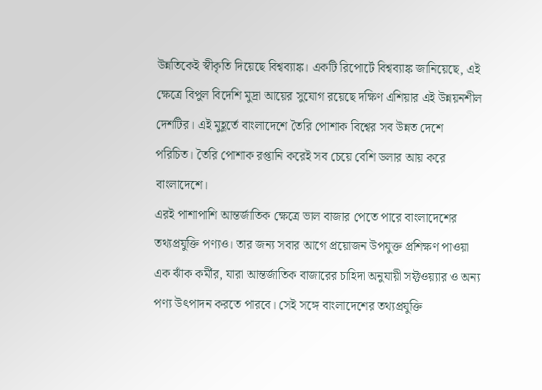উন্নতিকেই স্বীকৃতি দিয়েছে বিশ্বব্যাঙ্ক। একটি রিপোর্টে বিশ্বব্যাঙ্ক জানিয়েছে, এই ক্ষেত্রে বিপুল বিদেশি মুদ্রা আয়ের সুযোগ রয়েছে দক্ষিণ এশিয়ার এই উন্নয়নশীল দেশটির। এই মুহূর্তে বাংলাদেশে তৈরি পোশাক বিশ্বের সব উন্নত দেশে পরিচিত। তৈরি পোশাক রপ্তানি করেই সব চেয়ে বেশি ডলার আয় করে বাংলাদেশে।
এরই পাশাপাশি আন্তর্জাতিক ক্ষেত্রে ভাল বাজার পেতে পারে বাংলাদেশের তথ্যপ্রযুক্তি পণ্যও। তার জন্য সবার আগে প্রয়োজন উপযুক্ত প্রশিক্ষণ পাওয়া এক ঝাঁক কর্মীর, যারা আন্তর্জাতিক বাজারের চাহিদা অনুযায়ী সফ্টওয়্যার ও অন্য পণ্য উৎপাদন করতে পারবে। সেই সঙ্গে বাংলাদেশের তথ্যপ্রযুক্তি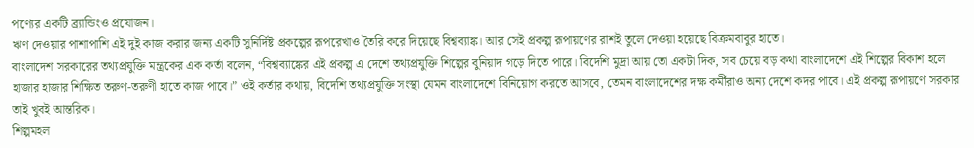পণ্যের একটি ব্র্যান্ডিংও প্রযোজন।
ঋণ দেওয়ার পাশাপাশি এই দুই কাজ করার জন্য একটি সুনির্দিষ্ট প্রকল্পের রূপরেখাও তৈরি করে দিয়েছে বিশ্বব্যাঙ্ক। আর সেই প্রকল্প রূপায়ণের রাশই তুলে দেওয়া হয়েছে বিক্রমবাবুর হাতে।
বাংলাদেশ সরকারের তথ্যপ্রযুক্তি মন্ত্রকের এক কর্তা বলেন, “বিশ্বব্যাঙ্কের এই প্রকল্প এ দেশে তথ্যপ্রযুক্তি শিল্পের বুনিয়াদ গড়ে দিতে পারে। বিদেশি মুদ্রা আয় তো একটা দিক, সব চেয়ে বড় কথা বাংলাদেশে এই শিল্পের বিকাশ হলে হাজার হাজার শিক্ষিত তরুণ-তরুণী হাতে কাজ পাবে।” ওই কর্তার কথায়, বিদেশি তথ্যপ্রযুক্তি সংস্থা যেমন বাংলাদেশে বিনিয়োগ করতে আসবে, তেমন বাংলাদেশের দক্ষ কর্মীরাও অন্য দেশে কদর পাবে। এই প্রকল্প রূপায়ণে সরকার তাই খুবই আন্তরিক।
শিল্পমহল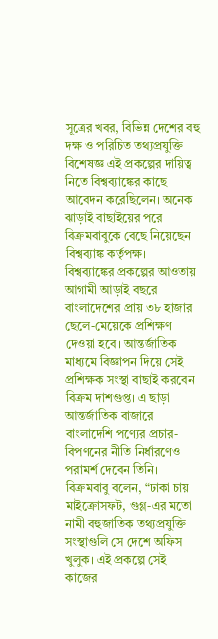সূত্রের খবর, বিভিন্ন দেশের বহু দক্ষ ও পরিচিত তথ্যপ্রযুক্তি বিশেষজ্ঞ এই প্রকল্পের দায়িত্ব নিতে বিশ্বব্যাঙ্কের কাছে আবেদন করেছিলেন। অনেক ঝাড়াই বাছাইয়ের পরে বিক্রমবাবুকে বেছে নিয়েছেন বিশ্বব্যাঙ্ক কর্তৃপক্ষ।
বিশ্বব্যাঙ্কের প্রকল্পের আওতায় আগামী আড়াই বছরে বাংলাদেশের প্রায় ৩৮ হাজার ছেলে-মেয়েকে প্রশিক্ষণ দেওয়া হবে। আন্তর্জাতিক মাধ্যমে বিজ্ঞাপন দিয়ে সেই প্রশিক্ষক সংস্থা বাছাই করবেন বিক্রম দাশগুপ্ত। এ ছাড়া আন্তর্জাতিক বাজারে বাংলাদেশি পণ্যের প্রচার-বিপণনের নীতি নির্ধারণেও পরামর্শ দেবেন তিনি। বিক্রমবাবু বলেন, “ঢাকা চায় মাইক্রোসফট, গুগ্ল-এর মতো নামী বহুজাতিক তথ্যপ্রযুক্তি সংস্থাগুলি সে দেশে অফিস খুলুক। এই প্রকল্পে সেই কাজের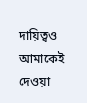দায়িত্বও আমাকেই দেওয়া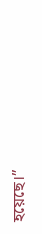হয়েছে।”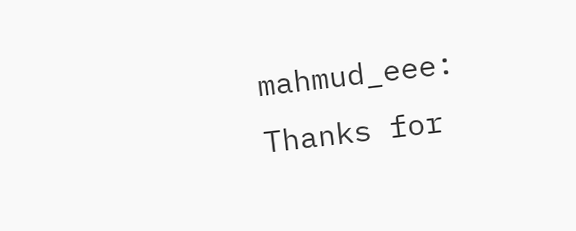mahmud_eee:
Thanks for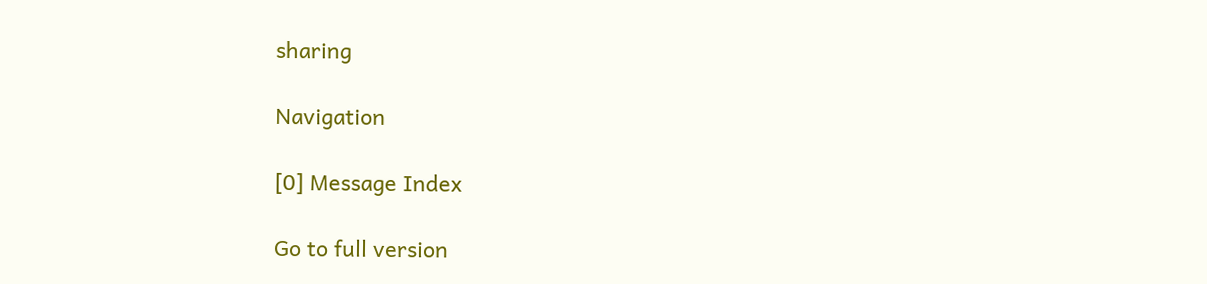sharing

Navigation

[0] Message Index

Go to full version